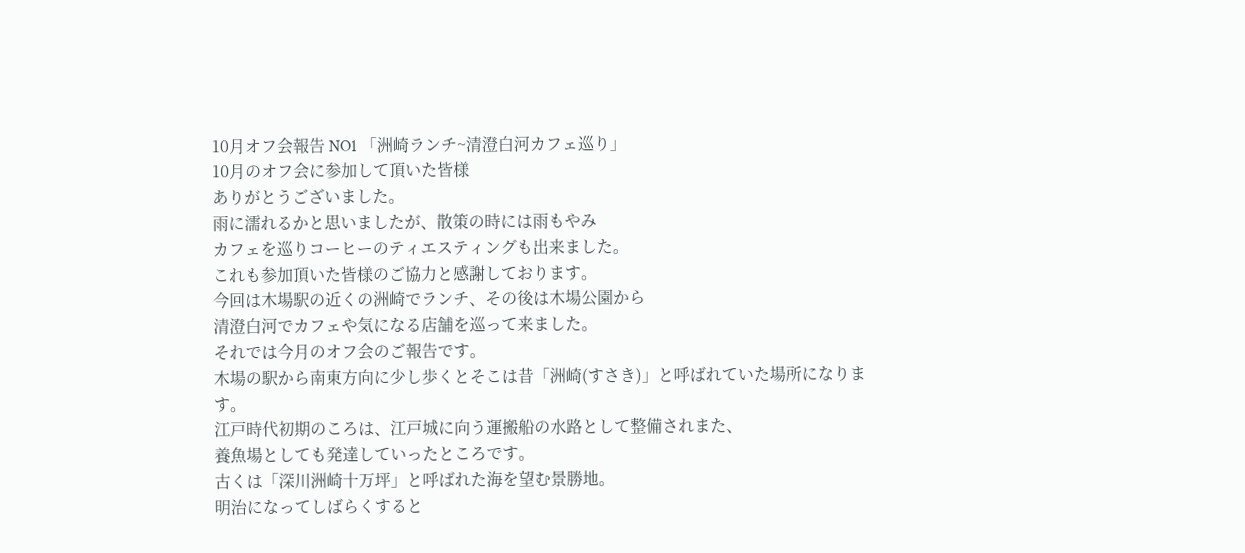10月オフ会報告 NO1 「洲崎ランチ~清澄白河カフェ巡り」
10月のオフ会に参加して頂いた皆様
ありがとうございました。
雨に濡れるかと思いましたが、散策の時には雨もやみ
カフェを巡りコーヒーのティエスティングも出来ました。
これも参加頂いた皆様のご協力と感謝しております。
今回は木場駅の近くの洲崎でランチ、その後は木場公園から
清澄白河でカフェや気になる店舗を巡って来ました。
それでは今月のオフ会のご報告です。
木場の駅から南東方向に少し歩くとそこは昔「洲崎(すさき)」と呼ばれていた場所になります。
江戸時代初期のころは、江戸城に向う運搬船の水路として整備されまた、
養魚場としても発達していったところです。
古くは「深川洲崎十万坪」と呼ばれた海を望む景勝地。
明治になってしばらくすると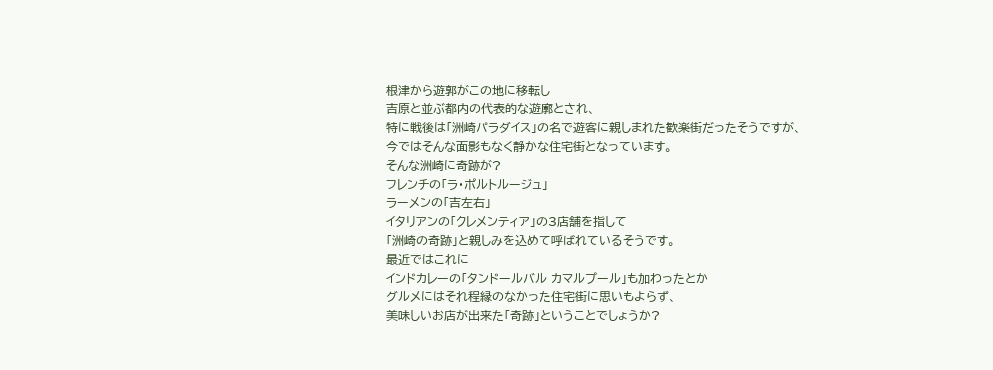根津から遊郭がこの地に移転し
吉原と並ぶ都内の代表的な遊廓とされ、
特に戦後は「洲崎パラダイス」の名で遊客に親しまれた歓楽街だったそうですが、
今ではそんな面影もなく静かな住宅街となっています。
そんな洲崎に奇跡が?
フレンチの「ラ・ポルトルージュ」
ラーメンの「吉左右」
イタリアンの「クレメンティア」の3店舗を指して
「洲崎の奇跡」と親しみを込めて呼ばれているそうです。
最近ではこれに
インドカレーの「タンドールバル カマルプール」も加わったとか
グルメにはそれ程縁のなかった住宅街に思いもよらず、
美味しいお店が出来た「奇跡」ということでしょうか?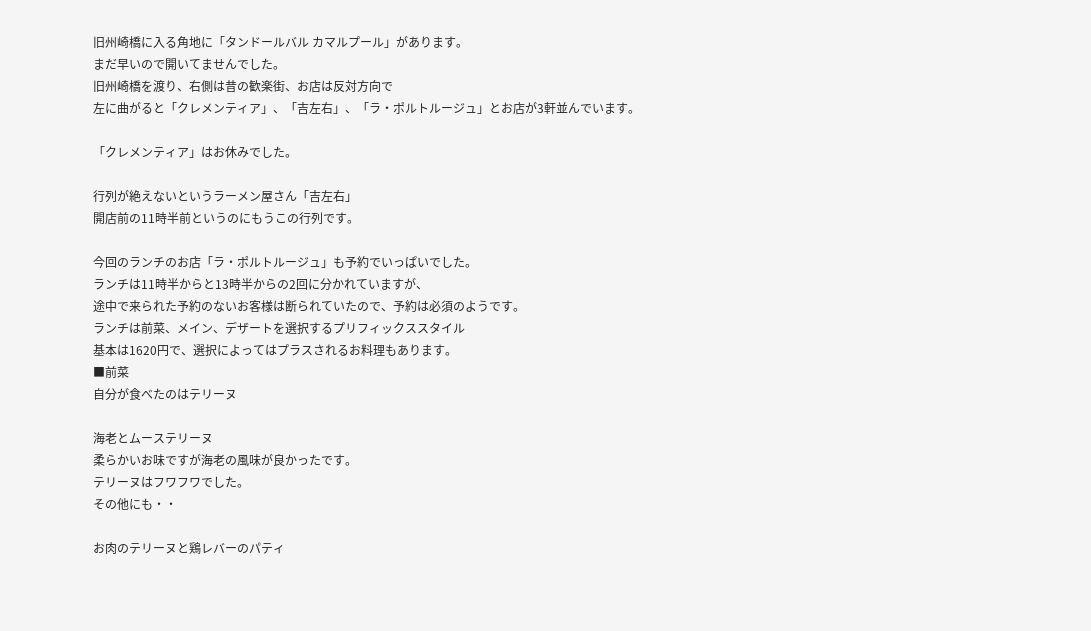旧州崎橋に入る角地に「タンドールバル カマルプール」があります。
まだ早いので開いてませんでした。
旧州崎橋を渡り、右側は昔の歓楽街、お店は反対方向で
左に曲がると「クレメンティア」、「吉左右」、「ラ・ポルトルージュ」とお店が3軒並んでいます。

「クレメンティア」はお休みでした。

行列が絶えないというラーメン屋さん「吉左右」
開店前の11時半前というのにもうこの行列です。

今回のランチのお店「ラ・ポルトルージュ」も予約でいっぱいでした。
ランチは11時半からと13時半からの2回に分かれていますが、
途中で来られた予約のないお客様は断られていたので、予約は必須のようです。
ランチは前菜、メイン、デザートを選択するプリフィックススタイル
基本は1620円で、選択によってはプラスされるお料理もあります。
■前菜
自分が食べたのはテリーヌ

海老とムーステリーヌ
柔らかいお味ですが海老の風味が良かったです。
テリーヌはフワフワでした。
その他にも・・

お肉のテリーヌと鶏レバーのパティ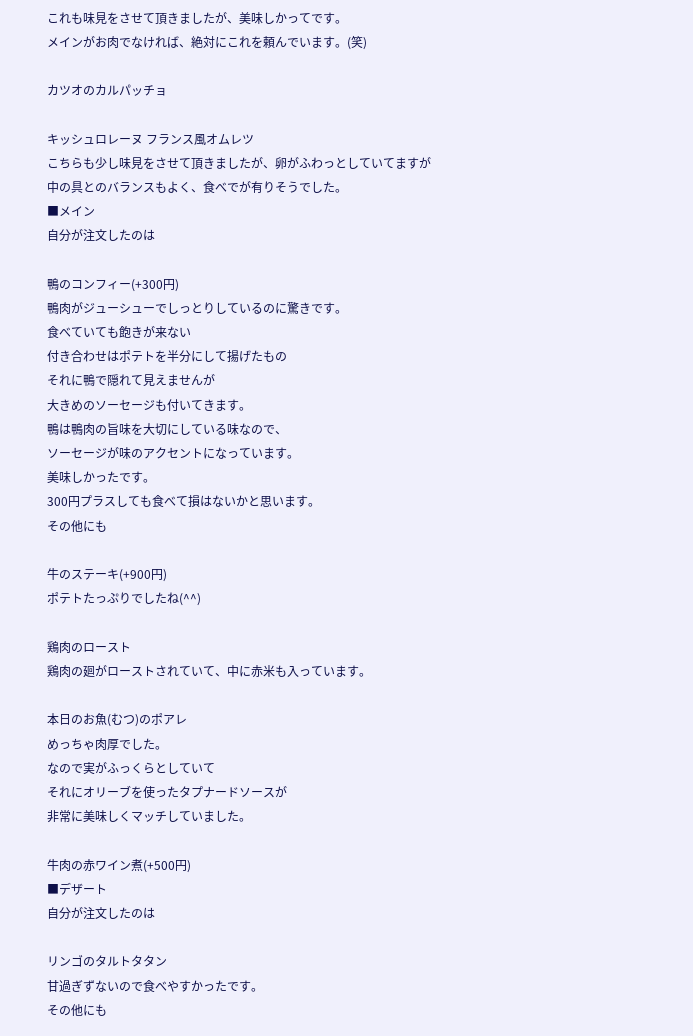これも味見をさせて頂きましたが、美味しかってです。
メインがお肉でなければ、絶対にこれを頼んでいます。(笑)

カツオのカルパッチョ

キッシュロレーヌ フランス風オムレツ
こちらも少し味見をさせて頂きましたが、卵がふわっとしていてますが
中の具とのバランスもよく、食べでが有りそうでした。
■メイン
自分が注文したのは

鴨のコンフィー(+300円)
鴨肉がジューシューでしっとりしているのに驚きです。
食べていても飽きが来ない
付き合わせはポテトを半分にして揚げたもの
それに鴨で隠れて見えませんが
大きめのソーセージも付いてきます。
鴨は鴨肉の旨味を大切にしている味なので、
ソーセージが味のアクセントになっています。
美味しかったです。
300円プラスしても食べて損はないかと思います。
その他にも

牛のステーキ(+900円)
ポテトたっぷりでしたね(^^)

鶏肉のロースト
鶏肉の廻がローストされていて、中に赤米も入っています。

本日のお魚(むつ)のポアレ
めっちゃ肉厚でした。
なので実がふっくらとしていて
それにオリーブを使ったタプナードソースが
非常に美味しくマッチしていました。

牛肉の赤ワイン煮(+500円)
■デザート
自分が注文したのは

リンゴのタルトタタン
甘過ぎずないので食べやすかったです。
その他にも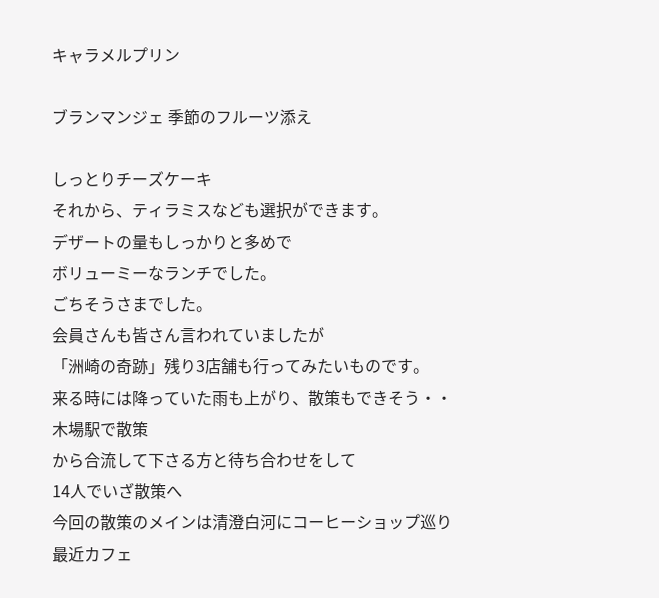キャラメルプリン

ブランマンジェ 季節のフルーツ添え

しっとりチーズケーキ
それから、ティラミスなども選択ができます。
デザートの量もしっかりと多めで
ボリューミーなランチでした。
ごちそうさまでした。
会員さんも皆さん言われていましたが
「洲崎の奇跡」残り3店舗も行ってみたいものです。
来る時には降っていた雨も上がり、散策もできそう・・
木場駅で散策
から合流して下さる方と待ち合わせをして
14人でいざ散策へ
今回の散策のメインは清澄白河にコーヒーショップ巡り
最近カフェ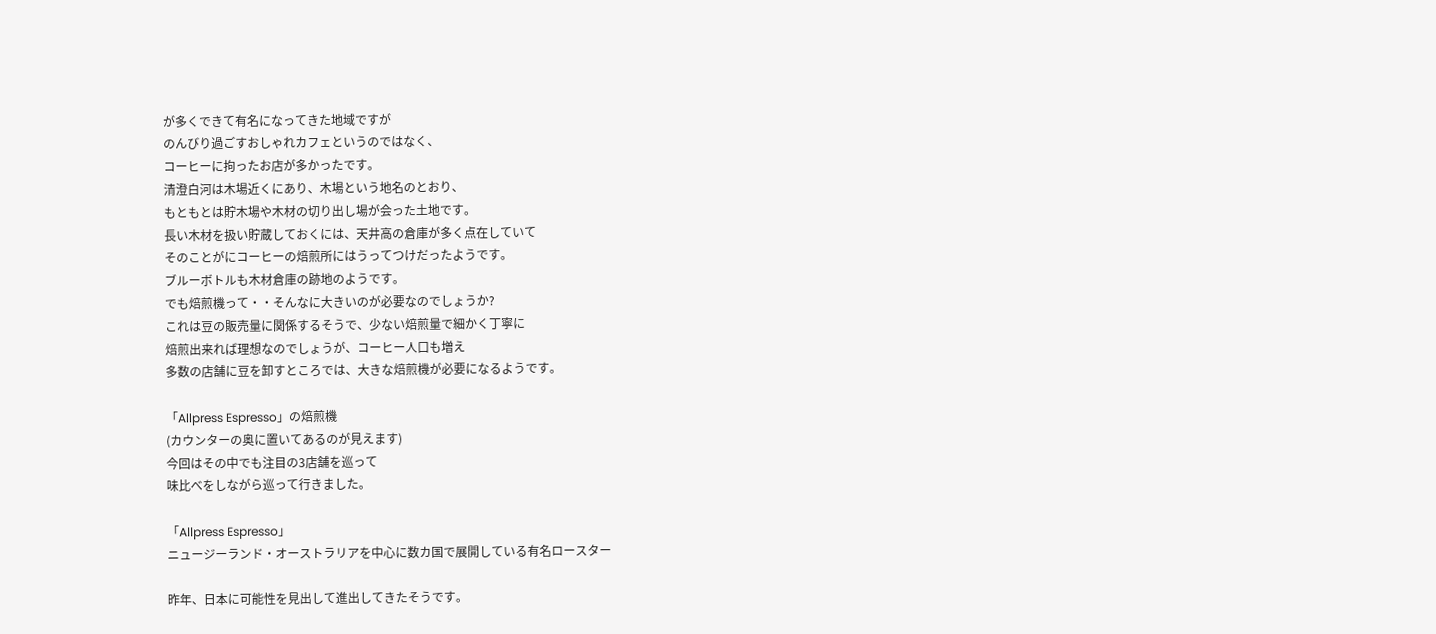が多くできて有名になってきた地域ですが
のんびり過ごすおしゃれカフェというのではなく、
コーヒーに拘ったお店が多かったです。
清澄白河は木場近くにあり、木場という地名のとおり、
もともとは貯木場や木材の切り出し場が会った土地です。
長い木材を扱い貯蔵しておくには、天井高の倉庫が多く点在していて
そのことがにコーヒーの焙煎所にはうってつけだったようです。
ブルーボトルも木材倉庫の跡地のようです。
でも焙煎機って・・そんなに大きいのが必要なのでしょうか?
これは豆の販売量に関係するそうで、少ない焙煎量で細かく丁寧に
焙煎出来れば理想なのでしょうが、コーヒー人口も増え
多数の店舗に豆を卸すところでは、大きな焙煎機が必要になるようです。

「Allpress Espresso」の焙煎機
(カウンターの奥に置いてあるのが見えます)
今回はその中でも注目の3店舗を巡って
味比べをしながら巡って行きました。

「Allpress Espresso」
ニュージーランド・オーストラリアを中心に数カ国で展開している有名ロースター

昨年、日本に可能性を見出して進出してきたそうです。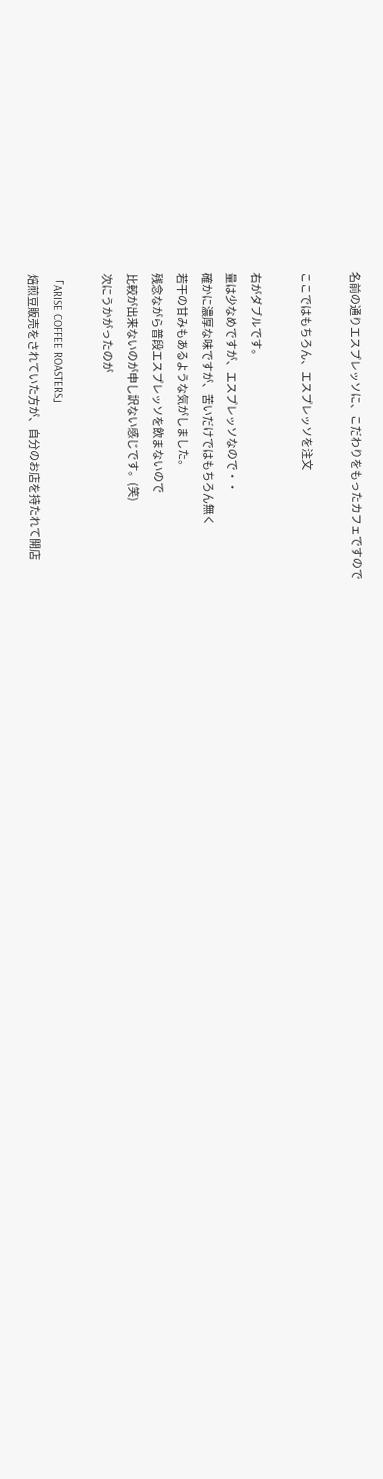名前の通りエスプレッソに、こだわりをもったカフェですので

ここではもちろん、エスプレッソを注文

右がダブルです。
量は少なめですが、エスプレッソなので・・
確かに濃厚な味ですが、苦いだけではもちろん無く
若干の甘みもあるような気がしました。
残念ながら普段エスプレッソを飲まないので
比較が出来ないのが申し訳ない感じです。(笑)
次にうかがったのが

「ARISE COFFEE ROASTERS」
焙煎豆販売をされていた方が、自分のお店を持たれて開店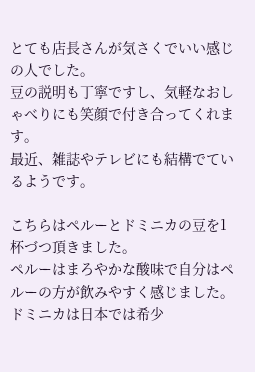とても店長さんが気さくでいい感じの人でした。
豆の説明も丁寧ですし、気軽なおしゃべりにも笑顔で付き合ってくれます。
最近、雑誌やテレビにも結構でているようです。

こちらはペルーとドミニカの豆を1杯づつ頂きました。
ペルーはまろやかな酸味で自分はペルーの方が飲みやすく感じました。
ドミニカは日本では希少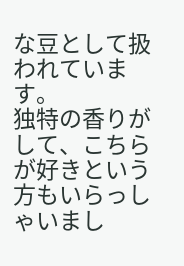な豆として扱われています。
独特の香りがして、こちらが好きという方もいらっしゃいまし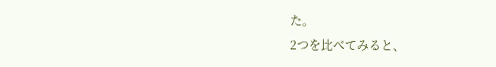た。
2つを比べてみると、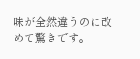味が全然違うのに改めて驚きです。